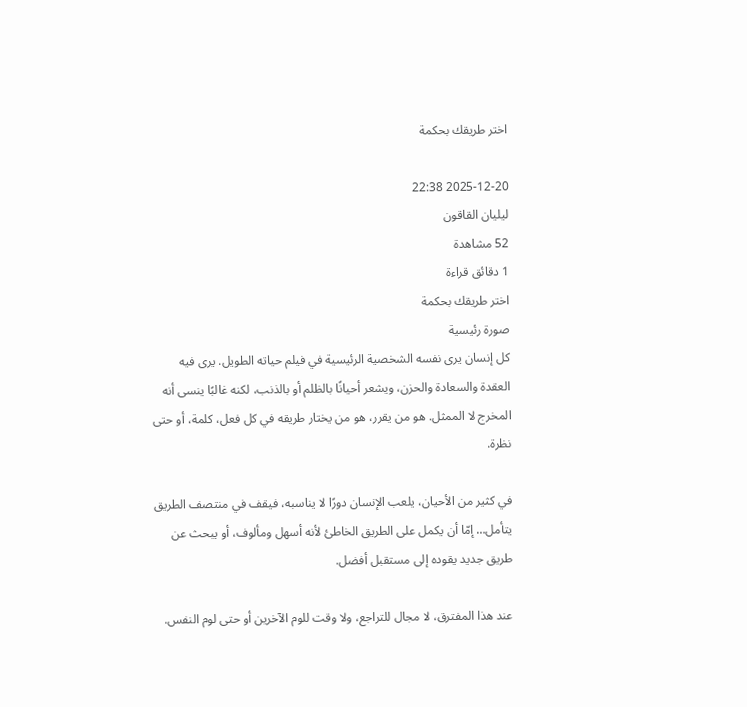اختر طريقك بحكمة

2025-12-20 22:38
ليليان القاقون
52 مشاهدة
1 دقائق قراءة
اختر طريقك بحكمة
صورة رئيسية
كل إنسان يرى نفسه الشخصية الرئيسية في فيلم حياته الطويل. يرى فيه العقدة والسعادة والحزن، ويشعر أحيانًا بالظلم أو بالذنب، لكنه غالبًا ينسى أنه المخرج لا الممثل. هو من يقرر، هو من يختار طريقه في كل فعل، كلمة، أو حتى نظرة.

في كثير من الأحيان، يلعب الإنسان دورًا لا يناسبه، فيقف في منتصف الطريق يتأمل… إمّا أن يكمل على الطريق الخاطئ لأنه أسهل ومألوف، أو يبحث عن طريق جديد يقوده إلى مستقبل أفضل.

عند هذا المفترق، لا مجال للتراجع، ولا وقت للوم الآخرين أو حتى لوم النفس.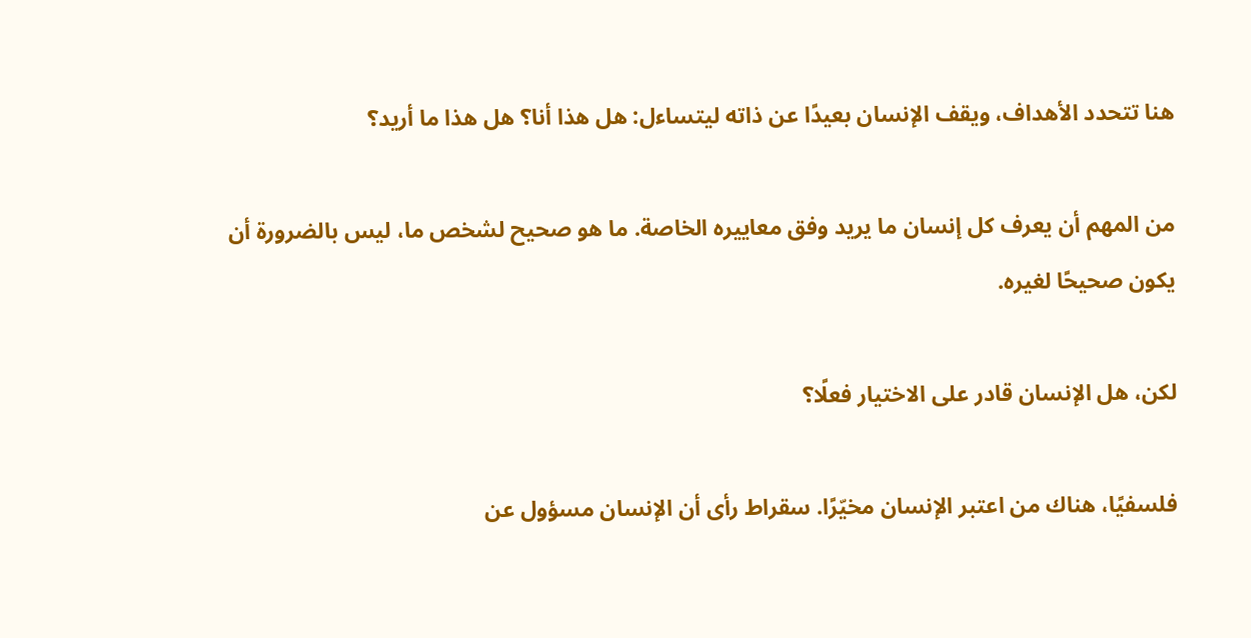هنا تتحدد الأهداف، ويقف الإنسان بعيدًا عن ذاته ليتساءل: هل هذا أنا؟ هل هذا ما أريد؟

من المهم أن يعرف كل إنسان ما يريد وفق معاييره الخاصة. ما هو صحيح لشخص ما، ليس بالضرورة أن يكون صحيحًا لغيره.

لكن، هل الإنسان قادر على الاختيار فعلًا؟

فلسفيًا، هناك من اعتبر الإنسان مخيّرًا. سقراط رأى أن الإنسان مسؤول عن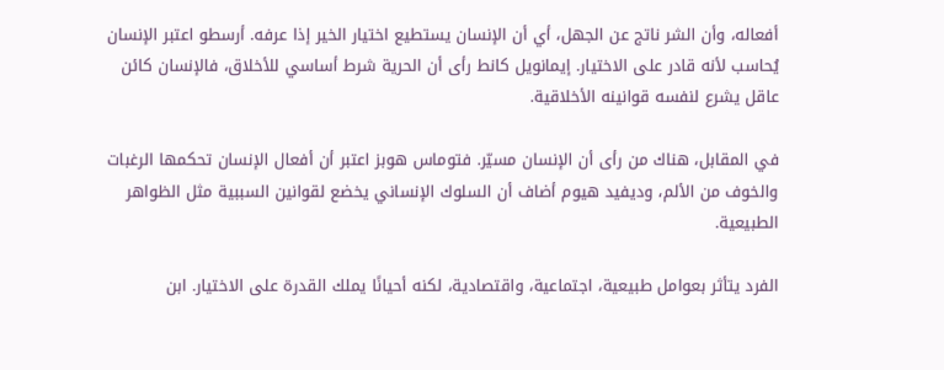أفعاله، وأن الشر ناتج عن الجهل، أي أن الإنسان يستطيع اختيار الخير إذا عرفه. أرسطو اعتبر الإنسان يُحاسب لأنه قادر على الاختيار. إيمانويل كانط رأى أن الحرية شرط أساسي للأخلاق، فالإنسان كائن عاقل يشرع لنفسه قوانينه الأخلاقية.

في المقابل، هناك من رأى أن الإنسان مسيّر. فتوماس هوبز اعتبر أن أفعال الإنسان تحكمها الرغبات والخوف من الألم، وديفيد هيوم أضاف أن السلوك الإنساني يخضع لقوانين السببية مثل الظواهر الطبيعية.

الفرد يتأثر بعوامل طبيعية، اجتماعية، واقتصادية، لكنه أحيانًا يملك القدرة على الاختيار. ابن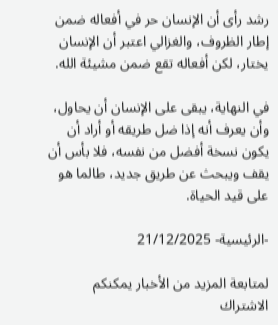رشد رأى أن الإنسان حر في أفعاله ضمن إطار الظروف، والغزالي اعتبر أن الإنسان يختار، لكن أفعاله تقع ضمن مشيئة الله.

في النهاية، يبقى على الإنسان أن يحاول، وأن يعرف أنه إذا ضل طريقه أو أراد أن يكون نسخة أفضل من نفسه، فلا بأس أن يقف ويبحث عن طريق جديد، طالما هو على قيد الحياة.

-الرئيسية- 21/12/2025

لمتابعة المزيد من الأخبار يمكنكم الاشتراك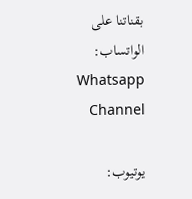بقناتنا على الواتساب: Whatsapp Channel

يوتيوب: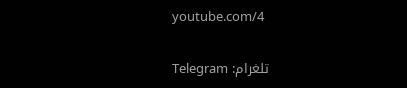youtube.com/4

تلغرام: Telegram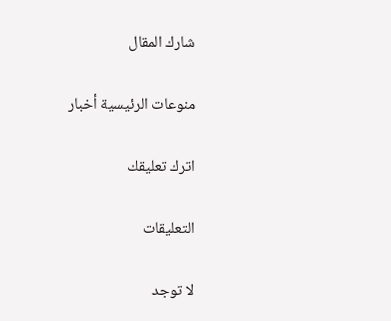شارك المقال

منوعات الرئيسية أخبار

اترك تعليقك

التعليقات

لا توجد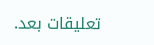تعليقات بعد.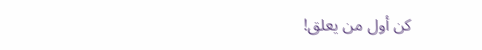كن أول من يعلق!